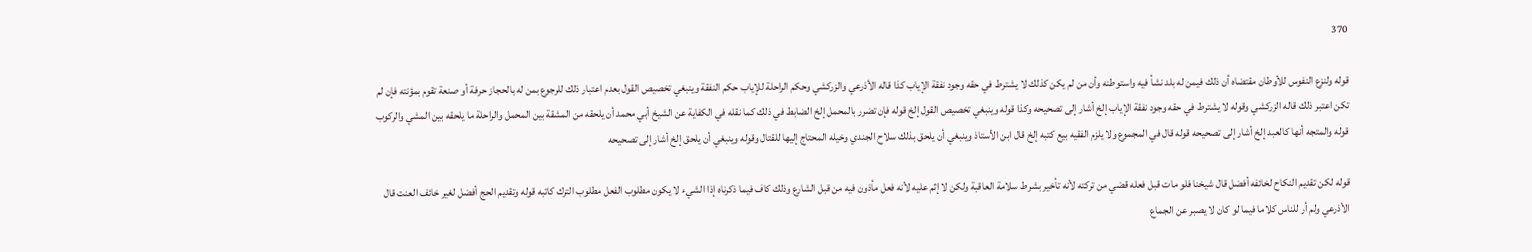370

قوله ولنزع النفوس للأوطان مقتضاه أن ذلك فيمن له بلد نشأ فيه واستوطنه وأن من لم يكن كذلك لا يشترط في حقه وجود نفقة الإياب كذا قاله الأذرعي والزركشي وحكم الراحلة للإياب حكم النفقة وينبغي تخصيص القول بعدم اعتبار ذلك للرجوع بمن له بالحجاز حرفة أو صنعة تقوم بمؤنته فإن لم تكن اعتبر ذلك قاله الزركشي وقوله لا يشترط في حقه وجود نفقة الإياب إلخ أشار إلى تصحيحه وكذا قوله وينبغي تخصيص القول إلخ قوله فإن تضرر بالمحمل إلخ الضابط في ذلك كما نقله في الكفاية عن الشيخ أبي محمد أن يلحقه من المشقة بين المحمل والراحلة ما يلحقه بين المشي والركوب قوله والمتجه أنها كالعبد إلخ أشار إلى تصحيحه قوله قال في المجموع ولا يلزم الفقيه بيع كتبه إلخ قال ابن الأستاذ وينبغي أن يلحق بذلك سلاح الجندي وخيله المحتاج إليها للقتال وقوله وينبغي أن يلحق إلخ أشار إلى تصحيحه

قوله لكن تقديم النكاح لخائفه أفضل قال شيخنا فلو مات قبل فعله قضي من تركته لأنه تأخير بشرط سلامة العاقبة ولكن لا إثم عليه لأنه فعل مأذون فيه من قبل الشارع وذلك كاف فيما ذكرناه إذا الشيء لا يكون مطلوب الفعل مطلوب الترك كاتبه قوله وتقديم الحج أفضل لغير خائف العنت قال الأذرعي ولم أر للناس كلاما فيما لو كان لا يصبر عن الجماع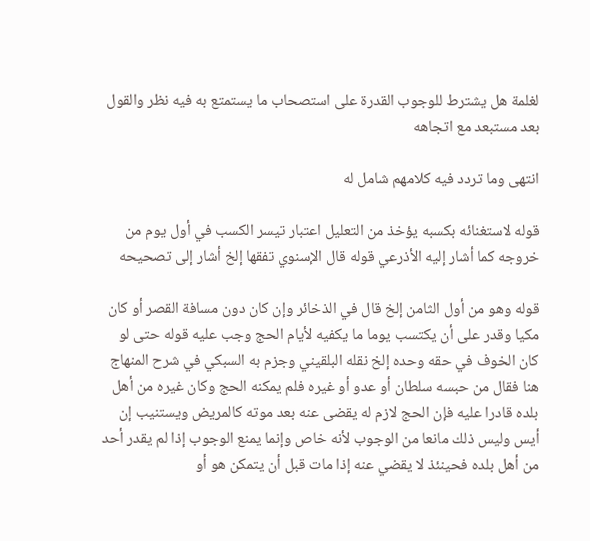لغلمة هل يشترط للوجوب القدرة على استصحاب ما يستمتع به فيه نظر والقول بعد مستبعد مع اتجاهه

انتهى وما تردد فيه كلامهم شامل له

قوله لاستغنائه بكسبه يؤخذ من التعليل اعتبار تيسر الكسب في أول يوم من خروجه كما أشار إليه الأذرعي قوله قال الإسنوي تفقها إلخ أشار إلى تصحيحه

قوله وهو من أول الثامن إلخ قال في الذخائر وإن كان دون مسافة القصر أو كان مكيا وقدر على أن يكتسب يوما ما يكفيه لأيام الحج وجب عليه قوله حتى لو كان الخوف في حقه وحده إلخ نقله البلقيني وجزم به السبكي في شرح المنهاج هنا فقال من حبسه سلطان أو عدو أو غيره فلم يمكنه الحج وكان غيره من أهل بلده قادرا عليه فإن الحج لازم له يقضى عنه بعد موته كالمريض ويستنيب إن أيس وليس ذلك مانعا من الوجوب لأنه خاص وإنما يمنع الوجوب إذا لم يقدر أحد من أهل بلده فحينئذ لا يقضي عنه إذا مات قبل أن يتمكن هو أو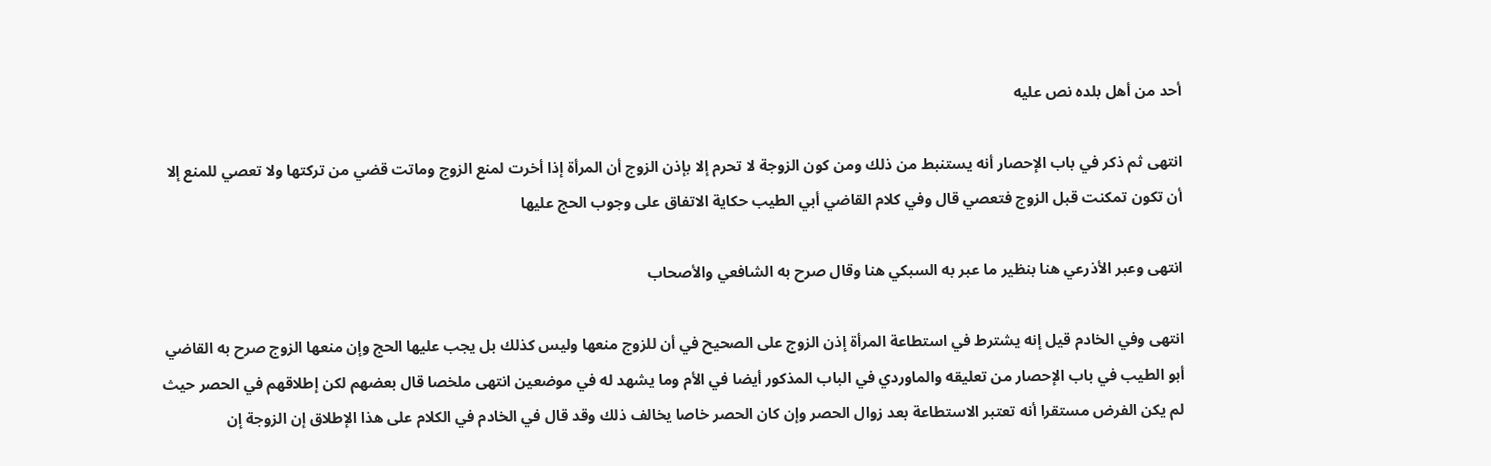أحد من أهل بلده نص عليه

انتهى ثم ذكر في باب الإحصار أنه يستنبط من ذلك ومن كون الزوجة لا تحرم إلا بإذن الزوج أن المرأة إذا أخرت لمنع الزوج وماتت قضي من تركتها ولا تعصي للمنع إلا أن تكون تمكنت قبل الزوج فتعصي قال وفي كلام القاضي أبي الطيب حكاية الاتفاق على وجوب الحج عليها

انتهى وعبر الأذرعي هنا بنظير ما عبر به السبكي هنا وقال صرح به الشافعي والأصحاب

انتهى وفي الخادم قيل إنه يشترط في استطاعة المرأة إذن الزوج على الصحيح في أن للزوج منعها وليس كذلك بل يجب عليها الحج وإن منعها الزوج صرح به القاضي أبو الطيب في باب الإحصار من تعليقه والماوردي في الباب المذكور أيضا في الأم وما يشهد له في موضعين انتهى ملخصا قال بعضهم لكن إطلاقهم في الحصر حيث لم يكن الفرض مستقرا أنه تعتبر الاستطاعة بعد زوال الحصر وإن كان الحصر خاصا يخالف ذلك وقد قال في الخادم في الكلام على هذا الإطلاق إن الزوجة إن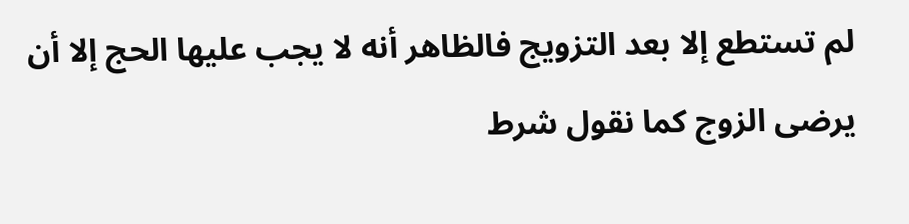لم تستطع إلا بعد التزويج فالظاهر أنه لا يجب عليها الحج إلا أن يرضى الزوج كما نقول شرط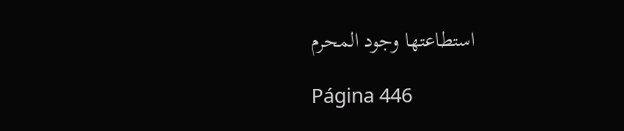استطاعتها وجود المحرم

Página 446